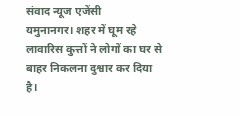संवाद न्यूज एजेंसी
यमुनानगर। शहर में घूम रहे लावारिस कुत्तों ने लोगों का घर से बाहर निकलना दुश्वार कर दिया है।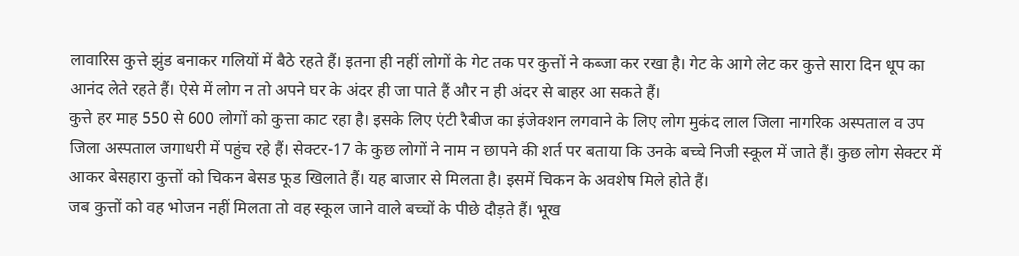लावारिस कुत्ते झुंड बनाकर गलियों में बैठे रहते हैं। इतना ही नहीं लोगों के गेट तक पर कुत्तों ने कब्जा कर रखा है। गेट के आगे लेट कर कुत्ते सारा दिन धूप का आनंद लेते रहते हैं। ऐसे में लोग न तो अपने घर के अंदर ही जा पाते हैं और न ही अंदर से बाहर आ सकते हैं।
कुत्ते हर माह 550 से 600 लोगों को कुत्ता काट रहा है। इसके लिए एंटी रैबीज का इंजेक्शन लगवाने के लिए लोग मुकंद लाल जिला नागरिक अस्पताल व उप जिला अस्पताल जगाधरी में पहुंच रहे हैं। सेक्टर-17 के कुछ लोगों ने नाम न छापने की शर्त पर बताया कि उनके बच्चे निजी स्कूल में जाते हैं। कुछ लोग सेक्टर में आकर बेसहारा कुत्तों को चिकन बेसड फूड खिलाते हैं। यह बाजार से मिलता है। इसमें चिकन के अवशेष मिले होते हैं।
जब कुत्तों को वह भोजन नहीं मिलता तो वह स्कूल जाने वाले बच्चों के पीछे दौड़ते हैं। भूख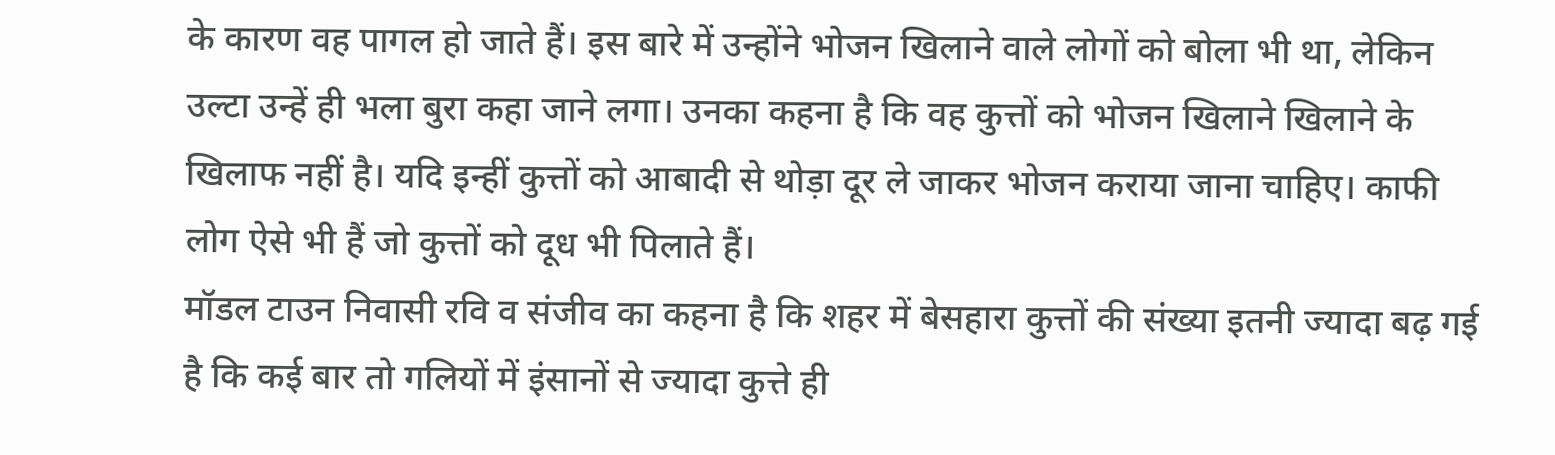के कारण वह पागल हो जाते हैं। इस बारे में उन्होंने भोजन खिलाने वाले लोगों को बोला भी था, लेकिन उल्टा उन्हें ही भला बुरा कहा जाने लगा। उनका कहना है कि वह कुत्तों को भोजन खिलाने खिलाने के खिलाफ नहीं है। यदि इन्हीं कुत्तों को आबादी से थोड़ा दूर ले जाकर भोजन कराया जाना चाहिए। काफी लोग ऐसे भी हैं जो कुत्तों को दूध भी पिलाते हैं।
मॉडल टाउन निवासी रवि व संजीव का कहना है कि शहर में बेसहारा कुत्तों की संख्या इतनी ज्यादा बढ़ गई है कि कई बार तो गलियों में इंसानों से ज्यादा कुत्ते ही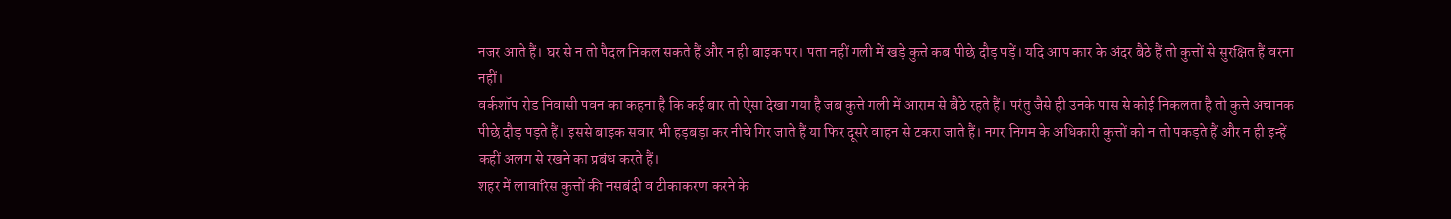नजर आते हैं। घर से न तो पैदल निकल सकते हैं और न ही बाइक पर। पता नहीं गली में खड़े कुत्ते कब पीछे दौड़ पड़ें। यदि आप कार के अंदर बैठे हैं तो कुत्तों से सुरक्षित हैं वरना नहीं।
वर्कशॉप रोड निवासी पवन का कहना है कि कई बार तो ऐसा देखा गया है जब कुत्ते गली में आराम से बैठे रहते हैं। परंतु जैसे ही उनके पास से कोई निकलता है तो कुत्ते अचानक पीछे दौड़ पड़ते हैं। इससे बाइक सवार भी हड़बड़ा कर नीचे गिर जाते हैं या फिर दूसरे वाहन से टकरा जाते हैं। नगर निगम के अधिकारी कुत्तों को न तो पकड़ते हैं और न ही इन्हें कहीं अलग से रखने का प्रबंध करते हैं।
शहर में लावारिस कुत्तों की नसबंदी व टीकाकरण करने के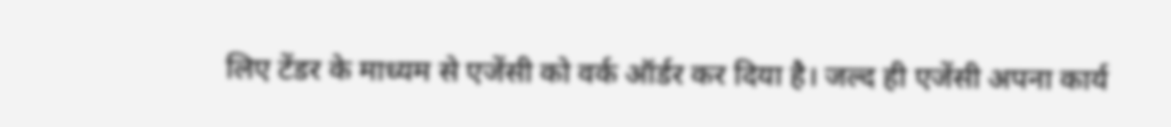लिए टेंडर के माध्यम से एजेंसी को वर्क ऑर्डर कर दिया है। जल्द ही एजेंसी अपना कार्य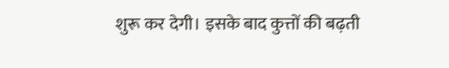शुरू कर देगी। इसके बाद कुत्तों की बढ़ती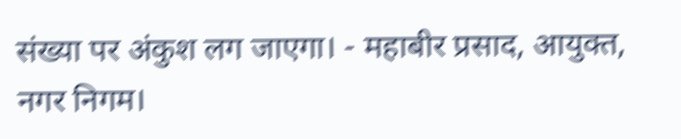संख्या पर अंकुश लग जाएगा। - महाबीर प्रसाद, आयुक्त, नगर निगम।